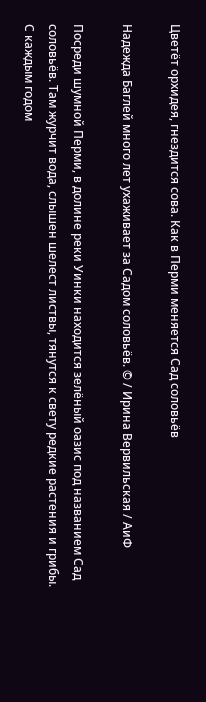Цветёт орхидея, гнездится сова. Как в Перми меняется Сад соловьёв

Надежда Баглей много лет ухаживает за Садом соловьёв. © / Ирина Вервильская / АиФ

Посреди шумной Перми, в долине реки Уинки находится зелёный оазис под названием Сад соловьёв. Там журчит вода, слышен шелест листвы, тянутся к свету редкие растения и грибы. С каждым годом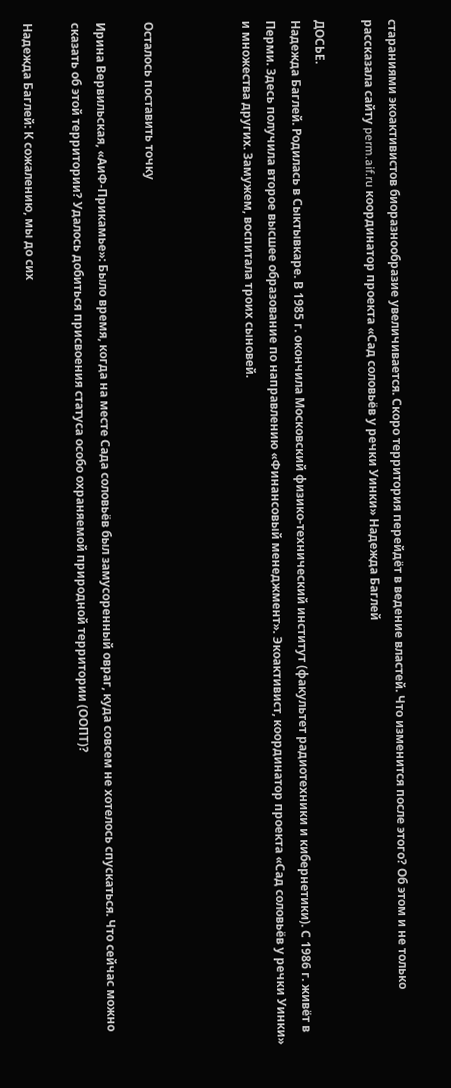стараниями экоактивистов биоразнообразие увеличивается. Скоро территория перейдёт в ведение властей. Что изменится после этого? Об этом и не только рассказала сайту perm.aif.ru координатор проекта «Сад соловьёв у речки Уинки» Надежда Баглей

ДОСЬЕ.
Надежда Баглей. Родилась в Сыктывкаре. В 1985 г. окончила Московский физико-технический институт (факультет радиотехники и кибернетики). С 1986 г. живёт в Перми. Здесь получила второе высшее образование по направлению «Финансовый менеджмент». Экоактивист, координатор проекта «Сад соловьёв у речки Уинки» и множества других. Замужем, воспитала троих сыновей.



Осталось поставить точку

Ирина Вервильская, «АиФ-Прикамье»: Было время, когда на месте Сада соловьёв был замусоренный овраг, куда совсем не хотелось спускаться. Что сейчас можно сказать об этой территории? Удалось добиться присвоения статуса особо охраняемой природной территории (ООПТ)?

Надежда Баглей: К сожалению, мы до сих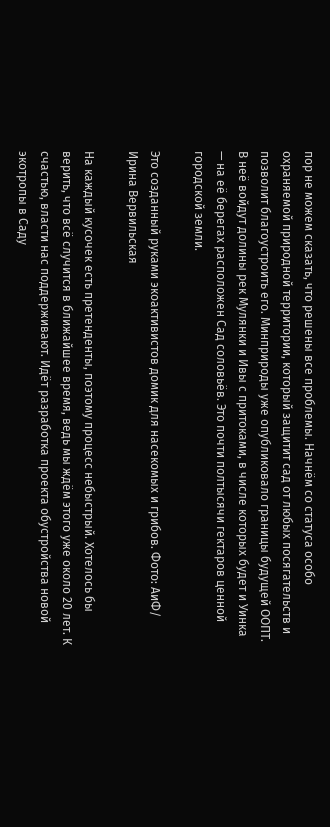пор не можем сказать, что решены все проблемы. Начнём со статуса особо охраняемой природной территории, который защитит сад от любых посягательств и позволит благоустроить его. Минприроды уже опубликовало границы будущей ООПТ. В неё войдут долины рек Мулянки и Ивы с притоками, в числе которых будет и Уинка — на её берегах расположен Сад соловьёв. Это почти полтысячи гектаров ценной городской земли.

Это созданный руками экоактивистов домик для насекомых и грибов. Фото: АиФ/ Ирина Вервильская

На каждый кусочек есть претенденты, поэтому процесс небыстрый. Хотелось бы верить, что всё случится в ближайшее время, ведь мы ждём этого уже около 20 лет. К счастью, власти нас поддерживают. Идёт разработка проекта обустройства новой экотропы в Саду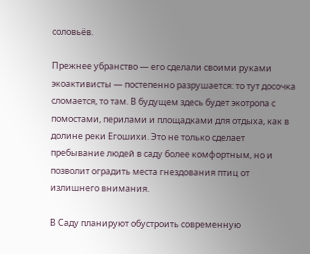соловьёв.

Прежнее убранство — его сделали своими руками экоактивисты — постепенно разрушается: то тут досочка сломается, то там. В будущем здесь будет экотропа с помостами, перилами и площадками для отдыха, как в долине реки Егошихи. Это не только сделает пребывание людей в саду более комфортным, но и позволит оградить места гнездования птиц от излишнего внимания.

В Саду планируют обустроить современную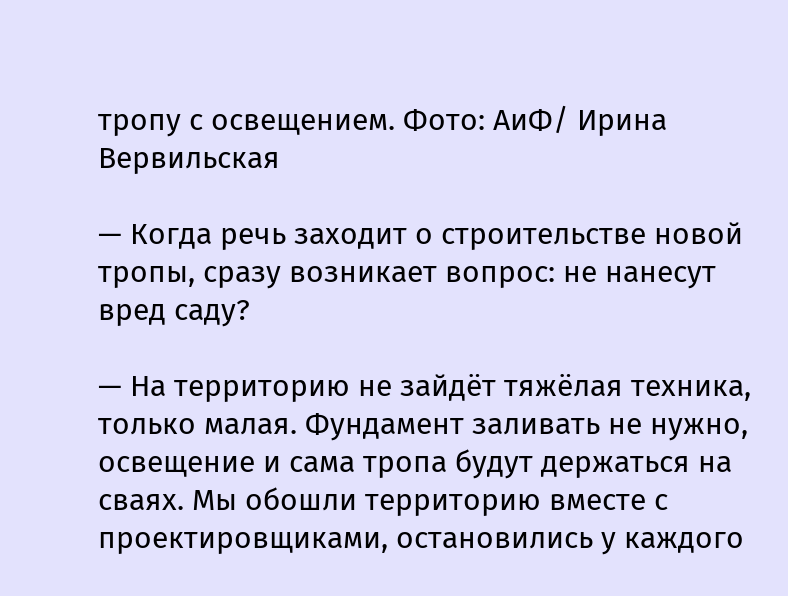тропу с освещением. Фото: АиФ/ Ирина Вервильская

— Когда речь заходит о строительстве новой тропы, сразу возникает вопрос: не нанесут вред саду?

— На территорию не зайдёт тяжёлая техника, только малая. Фундамент заливать не нужно, освещение и сама тропа будут держаться на сваях. Мы обошли территорию вместе с проектировщиками, остановились у каждого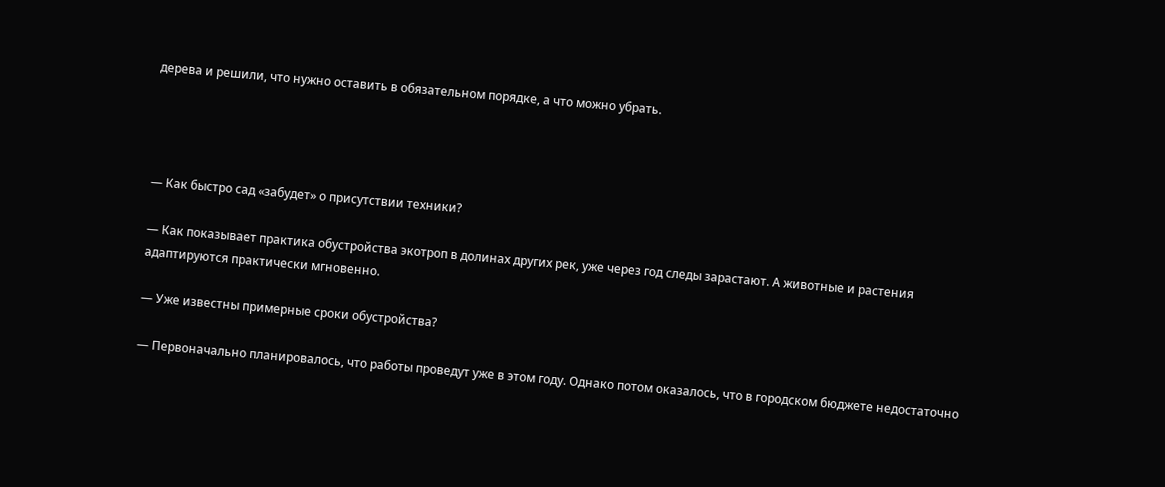дерева и решили, что нужно оставить в обязательном порядке, а что можно убрать.




— Как быстро сад «забудет» о присутствии техники?

— Как показывает практика обустройства экотроп в долинах других рек, уже через год следы зарастают. А животные и растения адаптируются практически мгновенно.

— Уже известны примерные сроки обустройства?

— Первоначально планировалось, что работы проведут уже в этом году. Однако потом оказалось, что в городском бюджете недостаточно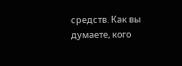средств. Как вы думаете, кого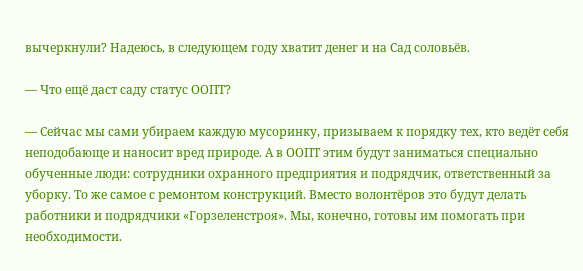вычеркнули? Надеюсь, в следующем году хватит денег и на Сад соловьёв.

— Что ещё даст саду статус ООПТ?

— Сейчас мы сами убираем каждую мусоринку, призываем к порядку тех, кто ведёт себя неподобающе и наносит вред природе. А в ООПТ этим будут заниматься специально обученные люди: сотрудники охранного предприятия и подрядчик, ответственный за уборку. То же самое с ремонтом конструкций. Вместо волонтёров это будут делать работники и подрядчики «Горзеленстроя». Мы, конечно, готовы им помогать при необходимости.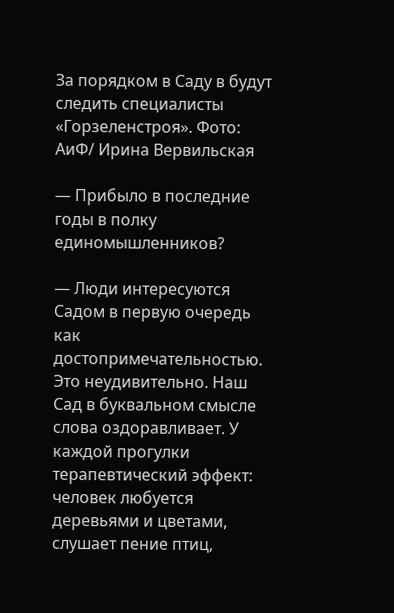За порядком в Саду в будут следить специалисты «Горзеленстроя». Фото: АиФ/ Ирина Вервильская

— Прибыло в последние годы в полку единомышленников?

— Люди интересуются Садом в первую очередь как достопримечательностью. Это неудивительно. Наш Сад в буквальном смысле слова оздоравливает. У каждой прогулки терапевтический эффект: человек любуется деревьями и цветами, слушает пение птиц,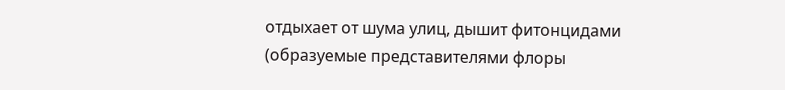отдыхает от шума улиц, дышит фитонцидами (образуемые представителями флоры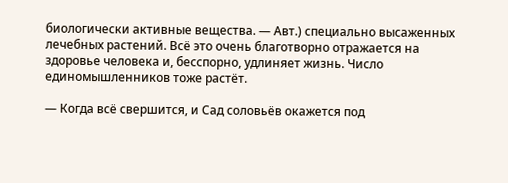биологически активные вещества. — Авт.) специально высаженных лечебных растений. Всё это очень благотворно отражается на здоровье человека и, бесспорно, удлиняет жизнь. Число единомышленников тоже растёт.

— Когда всё свершится, и Сад соловьёв окажется под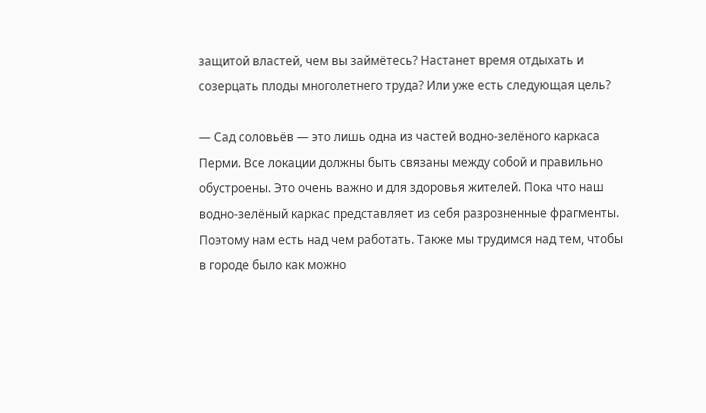защитой властей, чем вы займётесь? Настанет время отдыхать и созерцать плоды многолетнего труда? Или уже есть следующая цель?

— Сад соловьёв — это лишь одна из частей водно-зелёного каркаса Перми. Все локации должны быть связаны между собой и правильно обустроены. Это очень важно и для здоровья жителей. Пока что наш водно-зелёный каркас представляет из себя разрозненные фрагменты. Поэтому нам есть над чем работать. Также мы трудимся над тем, чтобы в городе было как можно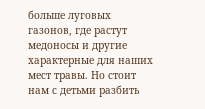больше луговых газонов, где растут медоносы и другие характерные для наших мест травы. Но стоит нам с детьми разбить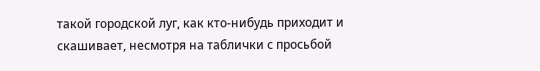такой городской луг, как кто-нибудь приходит и скашивает, несмотря на таблички с просьбой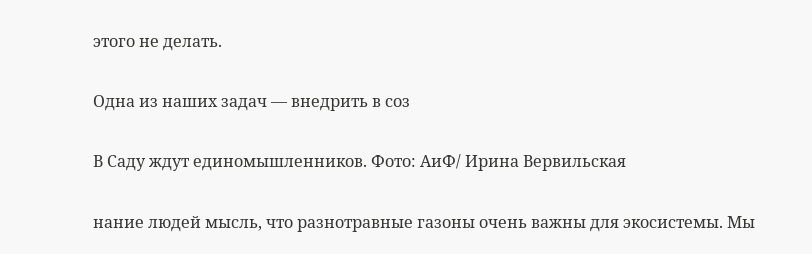этого не делать.

Одна из наших задач — внедрить в соз

В Саду ждут единомышленников. Фото: АиФ/ Ирина Вервильская

нание людей мысль, что разнотравные газоны очень важны для экосистемы. Мы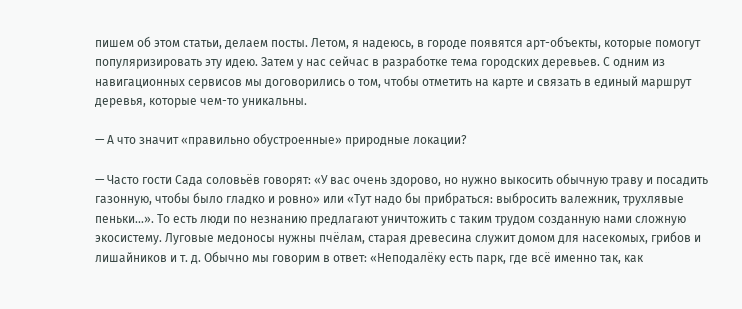пишем об этом статьи, делаем посты. Летом, я надеюсь, в городе появятся арт-объекты, которые помогут популяризировать эту идею. Затем у нас сейчас в разработке тема городских деревьев. С одним из навигационных сервисов мы договорились о том, чтобы отметить на карте и связать в единый маршрут деревья, которые чем-то уникальны.

— А что значит «правильно обустроенные» природные локации?

— Часто гости Сада соловьёв говорят: «У вас очень здорово, но нужно выкосить обычную траву и посадить газонную, чтобы было гладко и ровно» или «Тут надо бы прибраться: выбросить валежник, трухлявые пеньки...». То есть люди по незнанию предлагают уничтожить с таким трудом созданную нами сложную экосистему. Луговые медоносы нужны пчёлам, старая древесина служит домом для насекомых, грибов и лишайников и т. д. Обычно мы говорим в ответ: «Неподалёку есть парк, где всё именно так, как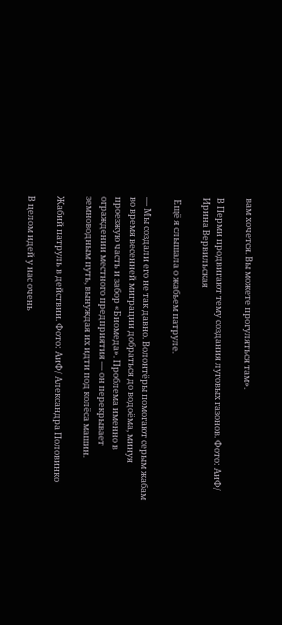вам хочется. Вы можете прогуляться там».

В Перми продвигают тему создания луговых газонов. Фото: АиФ/ Ирина Вервильская

 Ещё я слышала о жабьем патруле.

— Мы создали его не так давно. Волонтёры помогают серым жабам во время весенней миграции добраться до водоёма, минуя проезжую часть и забор «Биомеда». Проблема именно в ограждении местного предприятия — он перекрывает земноводным путь, вынуждая их идти под колёса машин.

Жабий патруль в действии. Фото: АиФ/ Александра Половинко

В целом идей у нас очень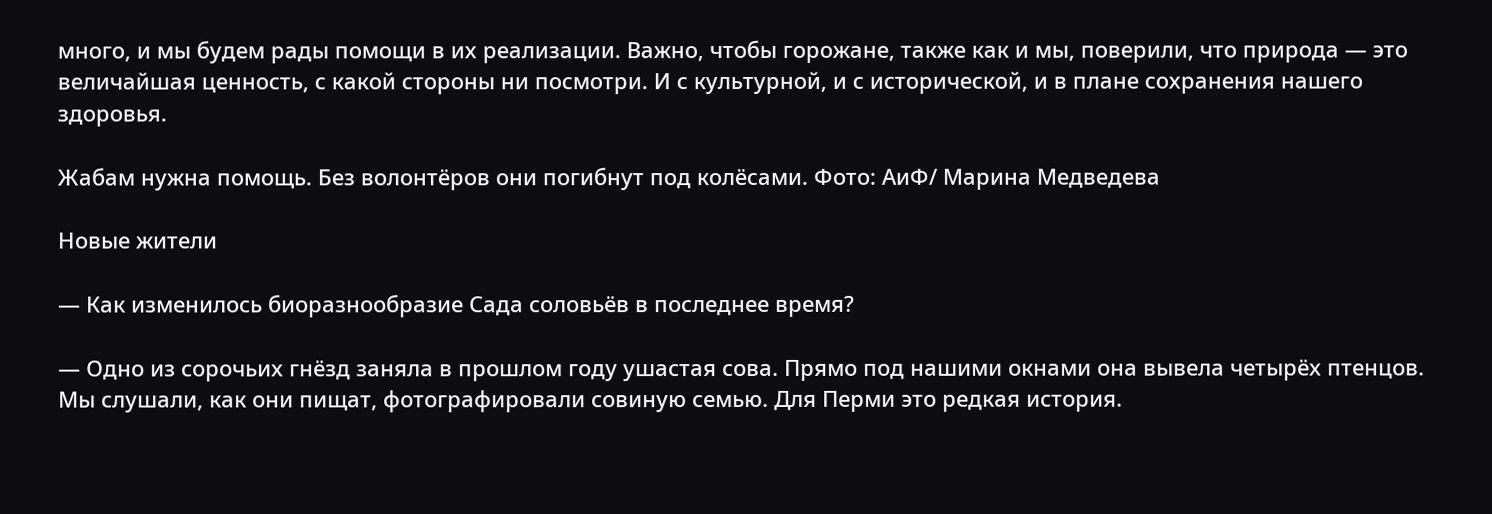много, и мы будем рады помощи в их реализации. Важно, чтобы горожане, также как и мы, поверили, что природа — это величайшая ценность, с какой стороны ни посмотри. И с культурной, и с исторической, и в плане сохранения нашего здоровья.

Жабам нужна помощь. Без волонтёров они погибнут под колёсами. Фото: АиФ/ Марина Медведева

Новые жители

— Как изменилось биоразнообразие Сада соловьёв в последнее время?

— Одно из сорочьих гнёзд заняла в прошлом году ушастая сова. Прямо под нашими окнами она вывела четырёх птенцов. Мы слушали, как они пищат, фотографировали совиную семью. Для Перми это редкая история.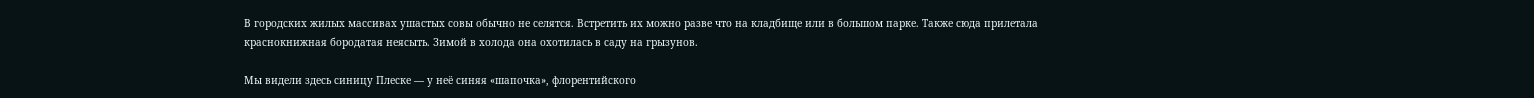В городских жилых массивах ушастых совы обычно не селятся. Встретить их можно разве что на кладбище или в большом парке. Также сюда прилетала краснокнижная бородатая неясыть. Зимой в холода она охотилась в саду на грызунов.

Мы видели здесь синицу Плеске — у неё синяя «шапочка», флорентийского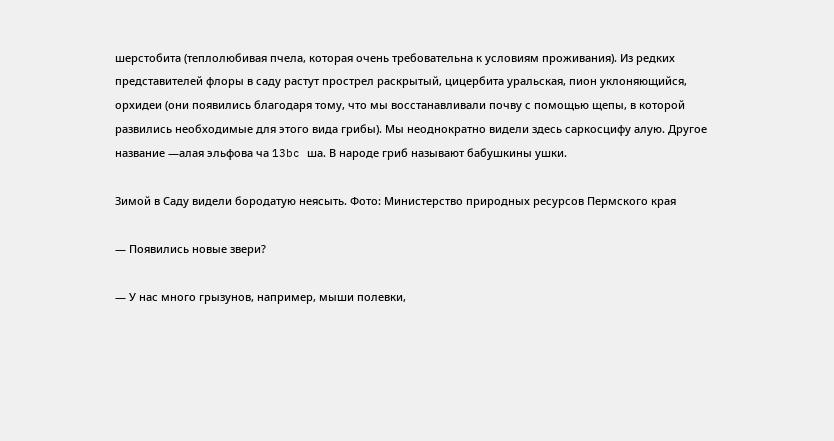шерстобита (теплолюбивая пчела, которая очень требовательна к условиям проживания). Из редких представителей флоры в саду растут прострел раскрытый, цицербита уральская, пион уклоняющийся, орхидеи (они появились благодаря тому, что мы восстанавливали почву с помощью щепы, в которой развились необходимые для этого вида грибы). Мы неоднократно видели здесь саркосцифу алую. Другое название —алая эльфова ча 13bc ша. В народе гриб называют бабушкины ушки.

Зимой в Саду видели бородатую неясыть. Фото: Министерство природных ресурсов Пермского края

— Появились новые звери?

— У нас много грызунов, например, мыши полевки,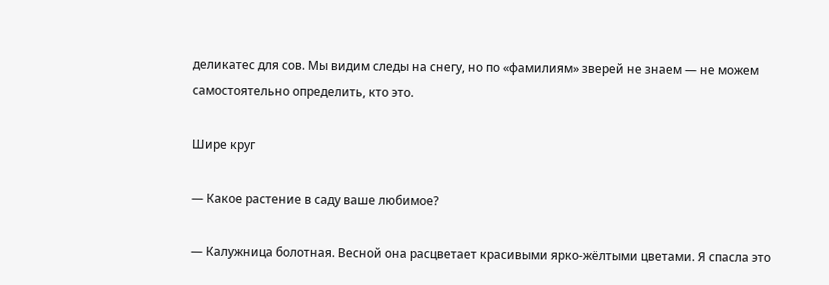деликатес для сов. Мы видим следы на снегу, но по «фамилиям» зверей не знаем — не можем самостоятельно определить, кто это.

Шире круг

— Какое растение в саду ваше любимое?

— Калужница болотная. Весной она расцветает красивыми ярко-жёлтыми цветами. Я спасла это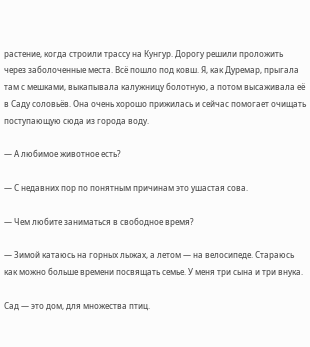растение, когда строили трассу на Кунгур. Дорогу решили проложить через заболоченные места. Всё пошло под ковш. Я, как Дуремар, прыгала там с мешками, выкапывала калужницу болотную, а потом высаживала её в Саду соловьёв. Она очень хорошо прижилась и сейчас помогает очищать поступающую сюда из города воду.

— А любимое животное есть?

— С недавних пор по понятным причинам это ушастая сова.

— Чем любите заниматься в свободное время?

— Зимой катаюсь на горных лыжах, а летом — на велосипеде. Стараюсь как можно больше времени посвящать семье. У меня три сына и три внука.

Сад — это дом, для множества птиц.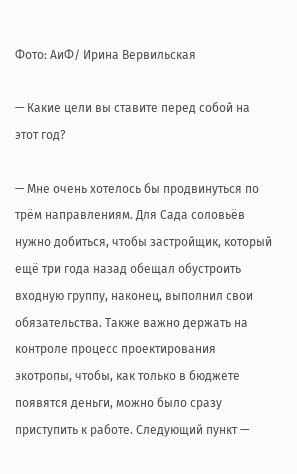Фото: АиФ/ Ирина Вервильская

— Какие цели вы ставите перед собой на этот год?

— Мне очень хотелось бы продвинуться по трём направлениям. Для Сада соловьёв нужно добиться, чтобы застройщик, который ещё три года назад обещал обустроить входную группу, наконец, выполнил свои обязательства. Также важно держать на контроле процесс проектирования экотропы, чтобы, как только в бюджете появятся деньги, можно было сразу приступить к работе. Следующий пункт —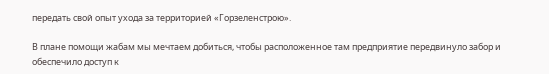передать свой опыт ухода за территорией «Горзеленстрою».

В плане помощи жабам мы мечтаем добиться, чтобы расположенное там предприятие передвинуло забор и обеспечило доступ к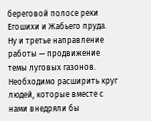береговой полосе реки Егошихи и Жабьего пруда. Ну и третье направление работы — продвижение темы луговых газонов. Необходимо расширить круг людей, которые вместе с нами внедряли бы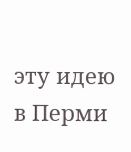эту идею в Перми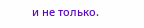и не только.